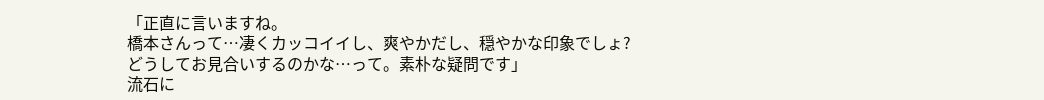「正直に言いますね。
橋本さんって…凄くカッコイイし、爽やかだし、穏やかな印象でしょ?
どうしてお見合いするのかな…って。素朴な疑問です」
流石に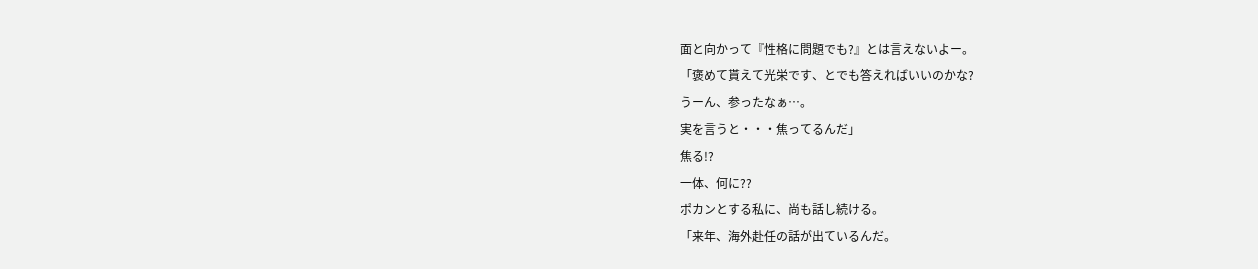面と向かって『性格に問題でも?』とは言えないよー。
「褒めて貰えて光栄です、とでも答えればいいのかな?
うーん、参ったなぁ…。
実を言うと・・・焦ってるんだ」
焦る!?
一体、何に??
ポカンとする私に、尚も話し続ける。
「来年、海外赴任の話が出ているんだ。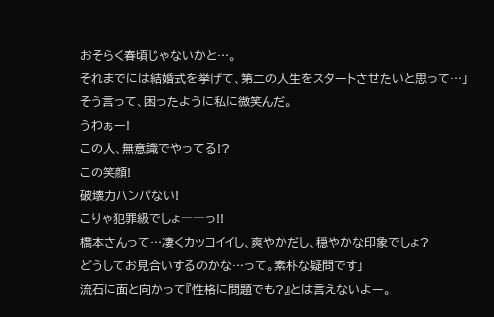おそらく春頃じゃないかと…。
それまでには結婚式を挙げて、第二の人生をスタートさせたいと思って…」
そう言って、困ったように私に微笑んだ。
うわぁー!
この人、無意識でやってる!?
この笑顔!
破壊力ハンパない!
こりゃ犯罪級でしょ――っ!!
橋本さんって…凄くカッコイイし、爽やかだし、穏やかな印象でしょ?
どうしてお見合いするのかな…って。素朴な疑問です」
流石に面と向かって『性格に問題でも?』とは言えないよー。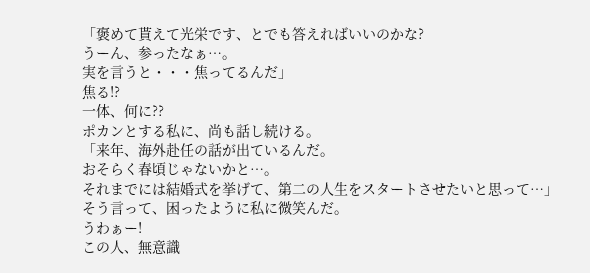「褒めて貰えて光栄です、とでも答えればいいのかな?
うーん、参ったなぁ…。
実を言うと・・・焦ってるんだ」
焦る!?
一体、何に??
ポカンとする私に、尚も話し続ける。
「来年、海外赴任の話が出ているんだ。
おそらく春頃じゃないかと…。
それまでには結婚式を挙げて、第二の人生をスタートさせたいと思って…」
そう言って、困ったように私に微笑んだ。
うわぁー!
この人、無意識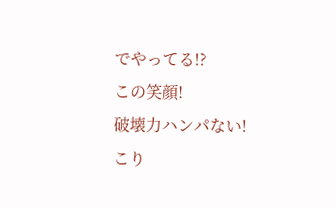でやってる!?
この笑顔!
破壊力ハンパない!
こり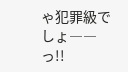ゃ犯罪級でしょ――っ!!